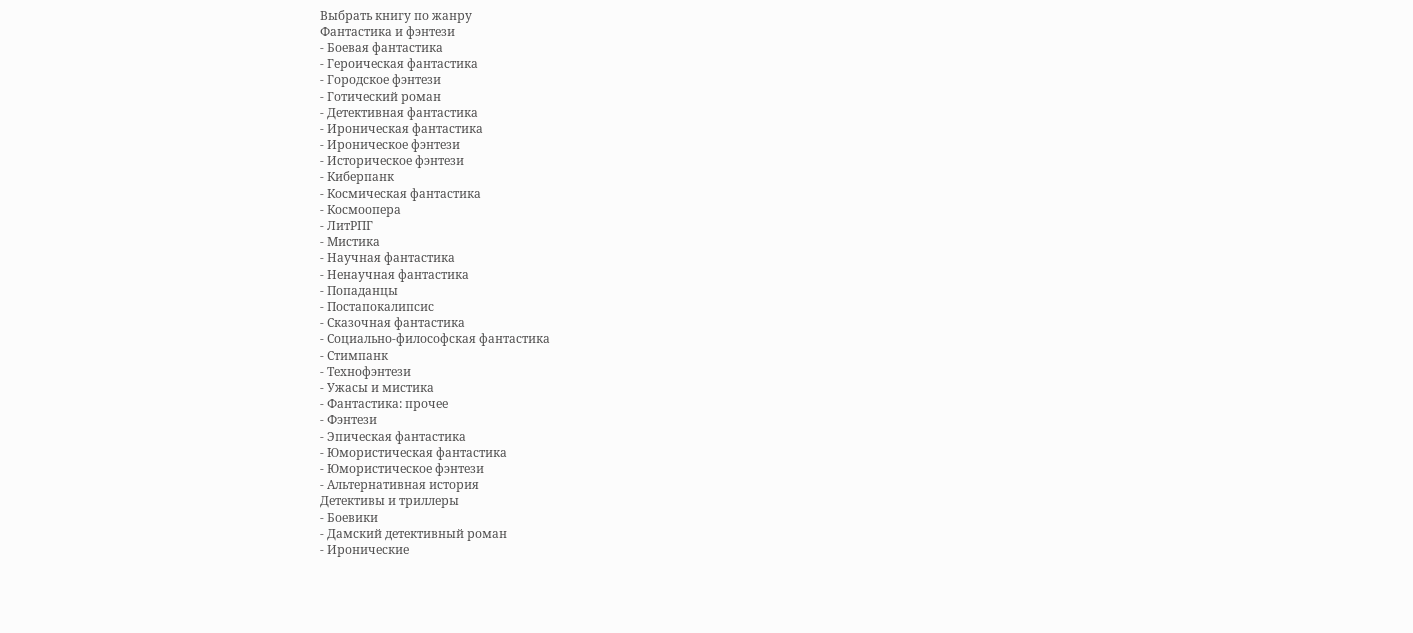Выбрать книгу по жанру
Фантастика и фэнтези
- Боевая фантастика
- Героическая фантастика
- Городское фэнтези
- Готический роман
- Детективная фантастика
- Ироническая фантастика
- Ироническое фэнтези
- Историческое фэнтези
- Киберпанк
- Космическая фантастика
- Космоопера
- ЛитРПГ
- Мистика
- Научная фантастика
- Ненаучная фантастика
- Попаданцы
- Постапокалипсис
- Сказочная фантастика
- Социально-философская фантастика
- Стимпанк
- Технофэнтези
- Ужасы и мистика
- Фантастика: прочее
- Фэнтези
- Эпическая фантастика
- Юмористическая фантастика
- Юмористическое фэнтези
- Альтернативная история
Детективы и триллеры
- Боевики
- Дамский детективный роман
- Иронические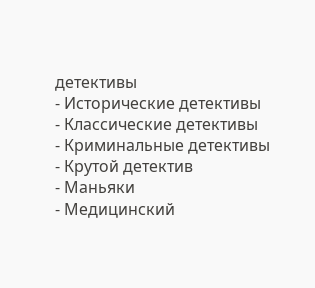детективы
- Исторические детективы
- Классические детективы
- Криминальные детективы
- Крутой детектив
- Маньяки
- Медицинский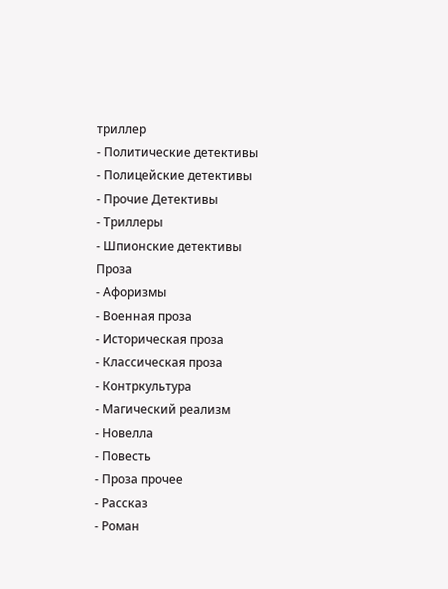триллер
- Политические детективы
- Полицейские детективы
- Прочие Детективы
- Триллеры
- Шпионские детективы
Проза
- Афоризмы
- Военная проза
- Историческая проза
- Классическая проза
- Контркультура
- Магический реализм
- Новелла
- Повесть
- Проза прочее
- Рассказ
- Роман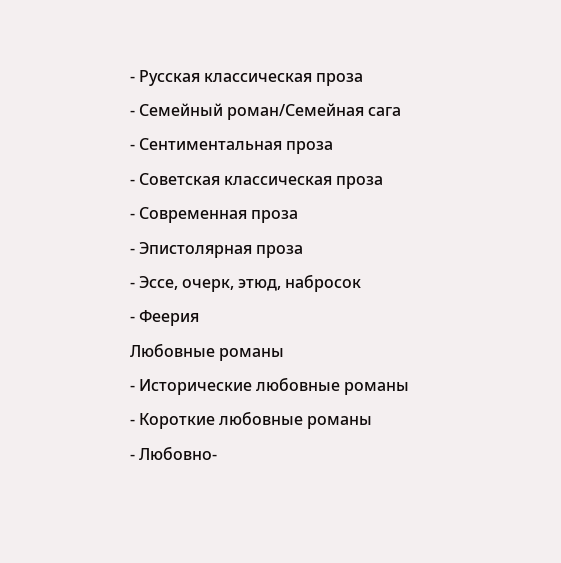- Русская классическая проза
- Семейный роман/Семейная сага
- Сентиментальная проза
- Советская классическая проза
- Современная проза
- Эпистолярная проза
- Эссе, очерк, этюд, набросок
- Феерия
Любовные романы
- Исторические любовные романы
- Короткие любовные романы
- Любовно-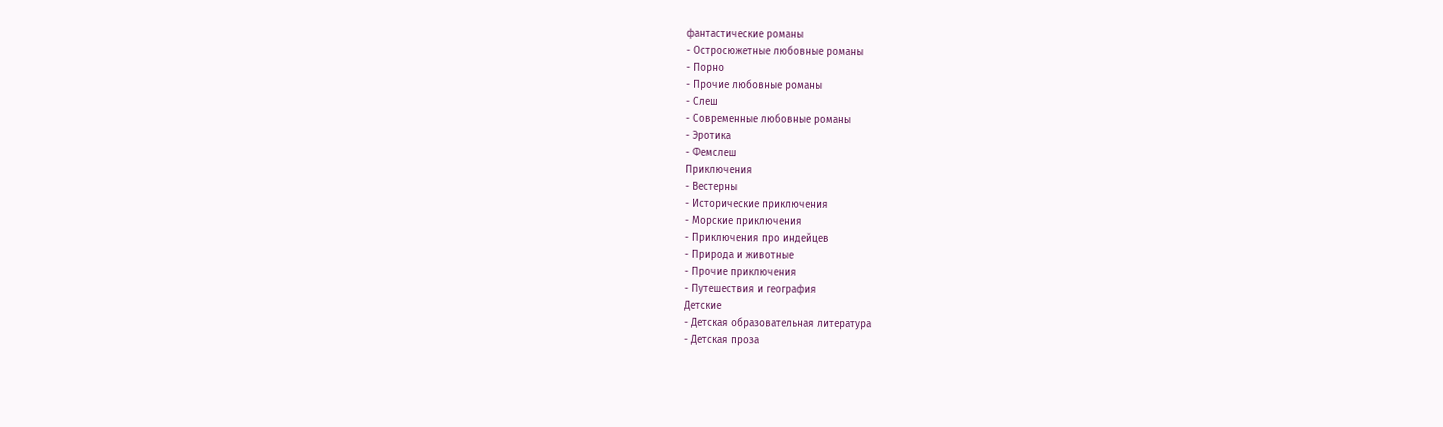фантастические романы
- Остросюжетные любовные романы
- Порно
- Прочие любовные романы
- Слеш
- Современные любовные романы
- Эротика
- Фемслеш
Приключения
- Вестерны
- Исторические приключения
- Морские приключения
- Приключения про индейцев
- Природа и животные
- Прочие приключения
- Путешествия и география
Детские
- Детская образовательная литература
- Детская проза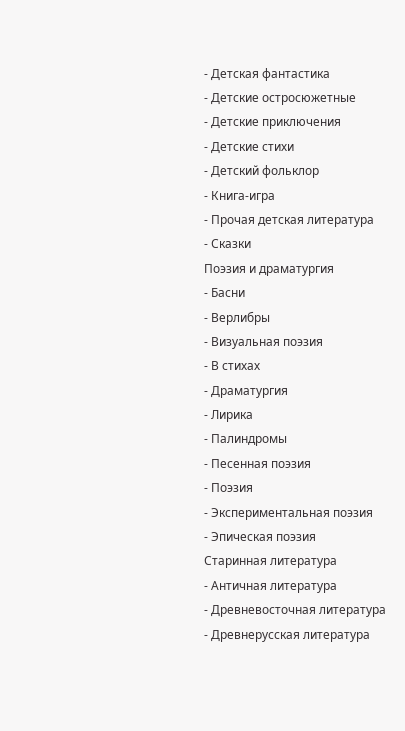- Детская фантастика
- Детские остросюжетные
- Детские приключения
- Детские стихи
- Детский фольклор
- Книга-игра
- Прочая детская литература
- Сказки
Поэзия и драматургия
- Басни
- Верлибры
- Визуальная поэзия
- В стихах
- Драматургия
- Лирика
- Палиндромы
- Песенная поэзия
- Поэзия
- Экспериментальная поэзия
- Эпическая поэзия
Старинная литература
- Античная литература
- Древневосточная литература
- Древнерусская литература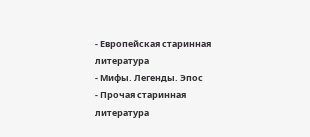- Европейская старинная литература
- Мифы. Легенды. Эпос
- Прочая старинная литература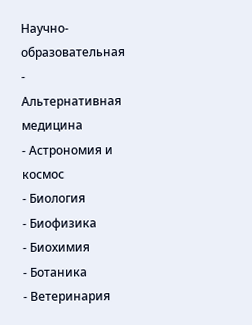Научно-образовательная
- Альтернативная медицина
- Астрономия и космос
- Биология
- Биофизика
- Биохимия
- Ботаника
- Ветеринария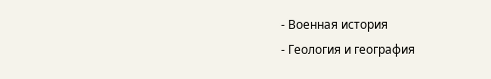- Военная история
- Геология и география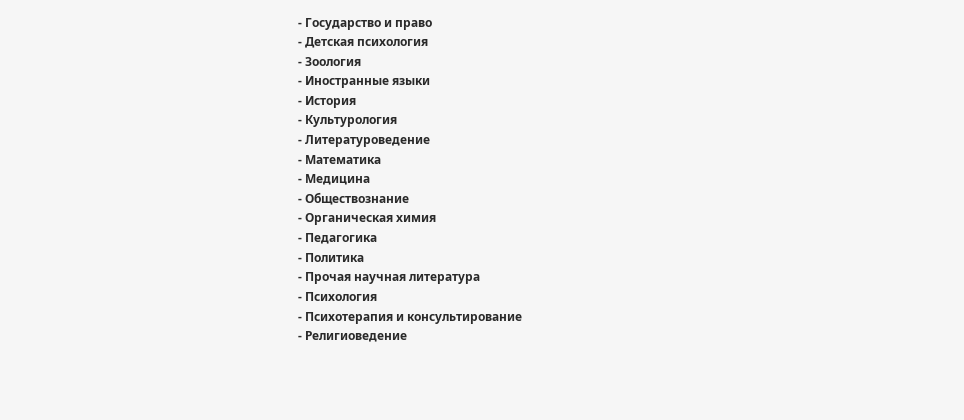- Государство и право
- Детская психология
- Зоология
- Иностранные языки
- История
- Культурология
- Литературоведение
- Математика
- Медицина
- Обществознание
- Органическая химия
- Педагогика
- Политика
- Прочая научная литература
- Психология
- Психотерапия и консультирование
- Религиоведение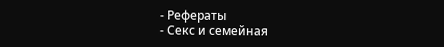- Рефераты
- Секс и семейная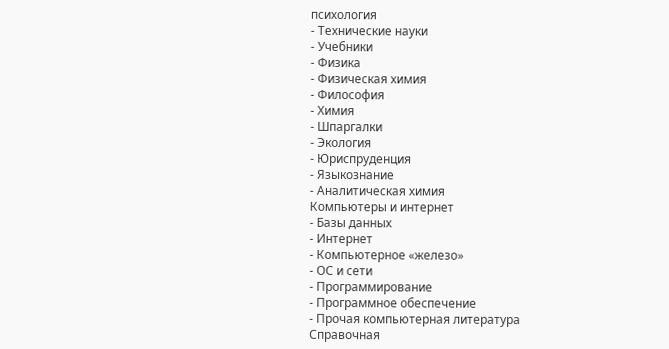психология
- Технические науки
- Учебники
- Физика
- Физическая химия
- Философия
- Химия
- Шпаргалки
- Экология
- Юриспруденция
- Языкознание
- Аналитическая химия
Компьютеры и интернет
- Базы данных
- Интернет
- Компьютерное «железо»
- ОС и сети
- Программирование
- Программное обеспечение
- Прочая компьютерная литература
Справочная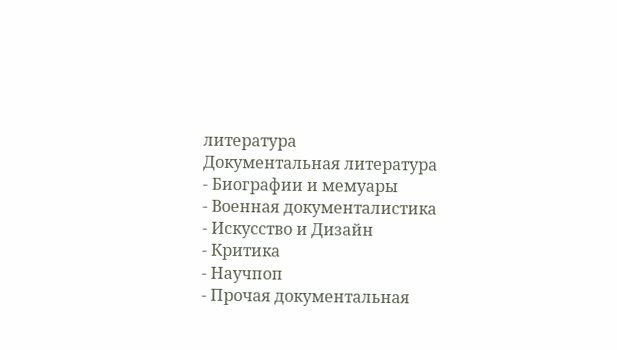литература
Документальная литература
- Биографии и мемуары
- Военная документалистика
- Искусство и Дизайн
- Критика
- Научпоп
- Прочая документальная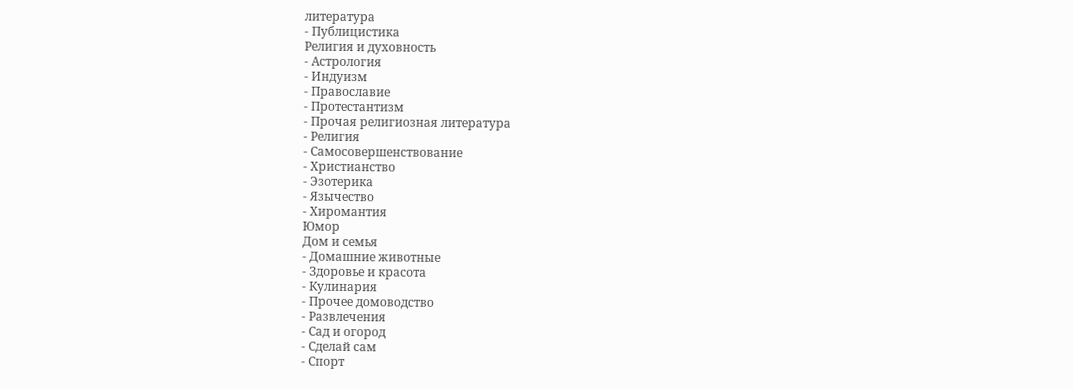литература
- Публицистика
Религия и духовность
- Астрология
- Индуизм
- Православие
- Протестантизм
- Прочая религиозная литература
- Религия
- Самосовершенствование
- Христианство
- Эзотерика
- Язычество
- Хиромантия
Юмор
Дом и семья
- Домашние животные
- Здоровье и красота
- Кулинария
- Прочее домоводство
- Развлечения
- Сад и огород
- Сделай сам
- Спорт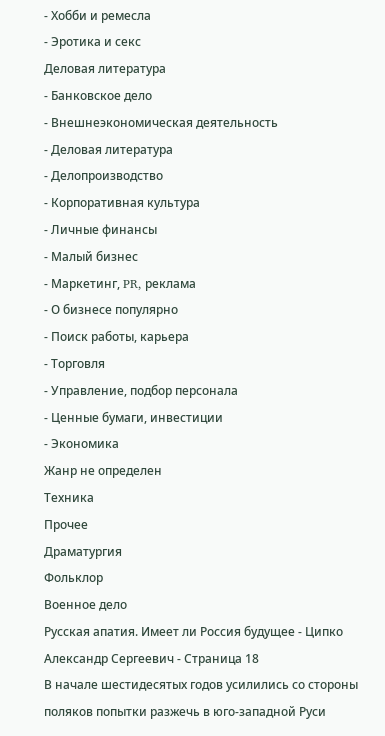- Хобби и ремесла
- Эротика и секс
Деловая литература
- Банковское дело
- Внешнеэкономическая деятельность
- Деловая литература
- Делопроизводство
- Корпоративная культура
- Личные финансы
- Малый бизнес
- Маркетинг, PR, реклама
- О бизнесе популярно
- Поиск работы, карьера
- Торговля
- Управление, подбор персонала
- Ценные бумаги, инвестиции
- Экономика
Жанр не определен
Техника
Прочее
Драматургия
Фольклор
Военное дело
Русская апатия. Имеет ли Россия будущее - Ципко Александр Сергеевич - Страница 18
В начале шестидесятых годов усилились со стороны поляков попытки разжечь в юго-западной Руси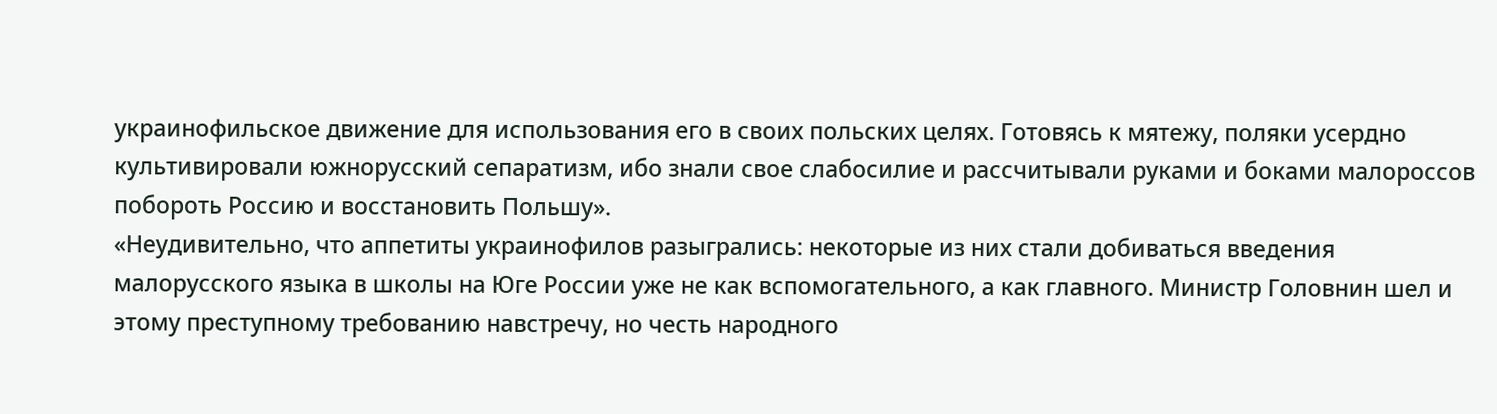украинофильское движение для использования его в своих польских целях. Готовясь к мятежу, поляки усердно культивировали южнорусский сепаратизм, ибо знали свое слабосилие и рассчитывали руками и боками малороссов побороть Россию и восстановить Польшу».
«Неудивительно, что аппетиты украинофилов разыгрались: некоторые из них стали добиваться введения малорусского языка в школы на Юге России уже не как вспомогательного, а как главного. Министр Головнин шел и этому преступному требованию навстречу, но честь народного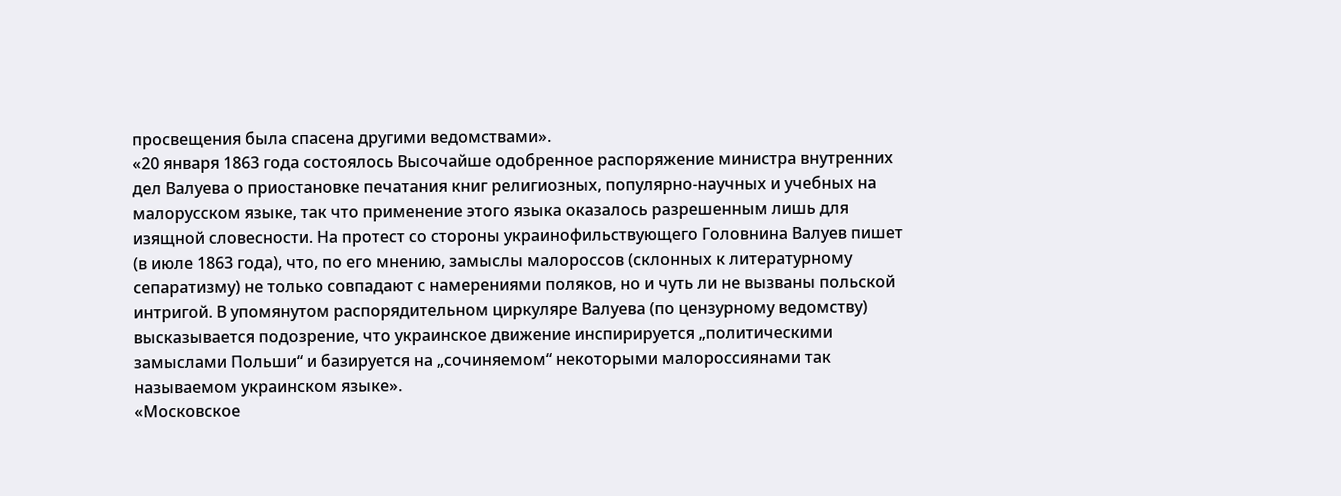просвещения была спасена другими ведомствами».
«20 января 1863 года состоялось Высочайше одобренное распоряжение министра внутренних дел Валуева о приостановке печатания книг религиозных, популярно-научных и учебных на малорусском языке, так что применение этого языка оказалось разрешенным лишь для изящной словесности. На протест со стороны украинофильствующего Головнина Валуев пишет (в июле 1863 года), что, по его мнению, замыслы малороссов (склонных к литературному сепаратизму) не только совпадают с намерениями поляков, но и чуть ли не вызваны польской интригой. В упомянутом распорядительном циркуляре Валуева (по цензурному ведомству) высказывается подозрение, что украинское движение инспирируется „политическими замыслами Польши“ и базируется на „сочиняемом“ некоторыми малороссиянами так называемом украинском языке».
«Московское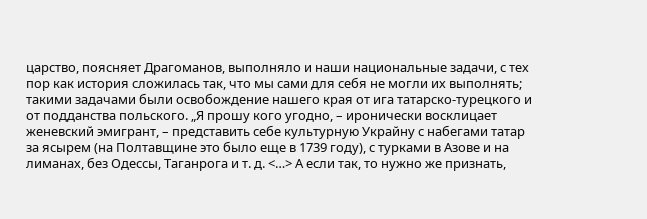царство, поясняет Драгоманов, выполняло и наши национальные задачи, с тех пор как история сложилась так, что мы сами для себя не могли их выполнять; такими задачами были освобождение нашего края от ига татарско-турецкого и от подданства польского. „Я прошу кого угодно, – иронически восклицает женевский эмигрант, – представить себе культурную Украйну с набегами татар за ясырем (на Полтавщине это было еще в 1739 году), с турками в Азове и на лиманах, без Одессы, Таганрога и т. д. <…> А если так, то нужно же признать,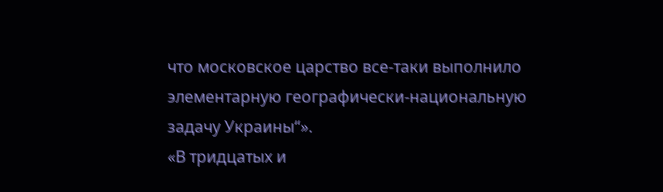что московское царство все-таки выполнило элементарную географически-национальную задачу Украины“».
«В тридцатых и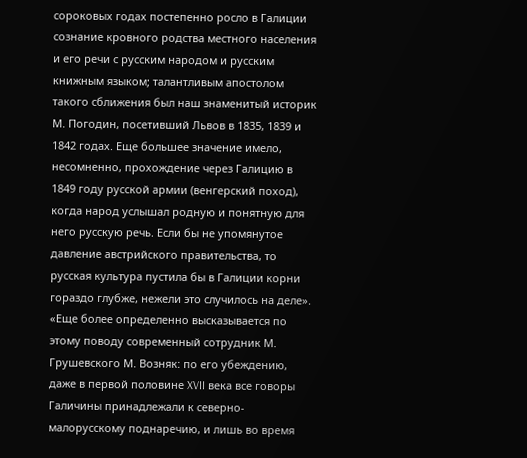сороковых годах постепенно росло в Галиции сознание кровного родства местного населения и его речи с русским народом и русским книжным языком; талантливым апостолом такого сближения был наш знаменитый историк М. Погодин, посетивший Львов в 1835, 1839 и 1842 годах. Еще большее значение имело, несомненно, прохождение через Галицию в 1849 году русской армии (венгерский поход), когда народ услышал родную и понятную для него русскую речь. Если бы не упомянутое давление австрийского правительства, то русская культура пустила бы в Галиции корни гораздо глубже, нежели это случилось на деле».
«Еще более определенно высказывается по этому поводу современный сотрудник М. Грушевского М. Возняк: по его убеждению, даже в первой половине XVII века все говоры Галичины принадлежали к северно-малорусскому поднаречию, и лишь во время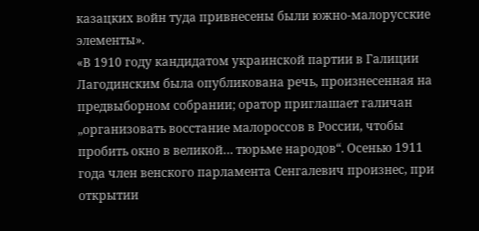казацких войн туда привнесены были южно-малорусские элементы».
«В 1910 году кандидатом украинской партии в Галиции Лагодинским была опубликована речь, произнесенная на предвыборном собрании; оратор приглашает галичан „организовать восстание малороссов в России, чтобы пробить окно в великой… тюрьме народов“. Осенью 1911 года член венского парламента Сенгалевич произнес, при открытии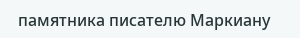памятника писателю Маркиану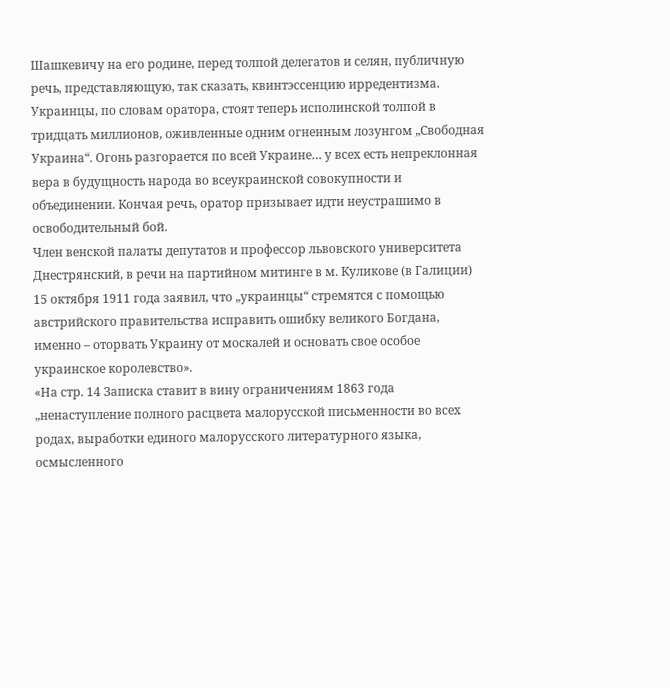Шашкевичу на его родине, перед толпой делегатов и селян, публичную речь, представляющую, так сказать, квинтэссенцию ирредентизма. Украинцы, по словам оратора, стоят теперь исполинской толпой в тридцать миллионов, оживленные одним огненным лозунгом „Свободная Украина“. Огонь разгорается по всей Украине… у всех есть непреклонная вера в будущность народа во всеукраинской совокупности и объединении. Кончая речь, оратор призывает идти неустрашимо в освободительный бой.
Член венской палаты депутатов и профессор львовского университета Днестрянский, в речи на партийном митинге в м. Куликове (в Галиции) 15 октября 1911 года заявил, что „украинцы“ стремятся с помощью австрийского правительства исправить ошибку великого Богдана, именно – оторвать Украину от москалей и основать свое особое украинское королевство».
«На стр. 14 Записка ставит в вину ограничениям 1863 года „ненаступление полного расцвета малорусской письменности во всех родах, выработки единого малорусского литературного языка, осмысленного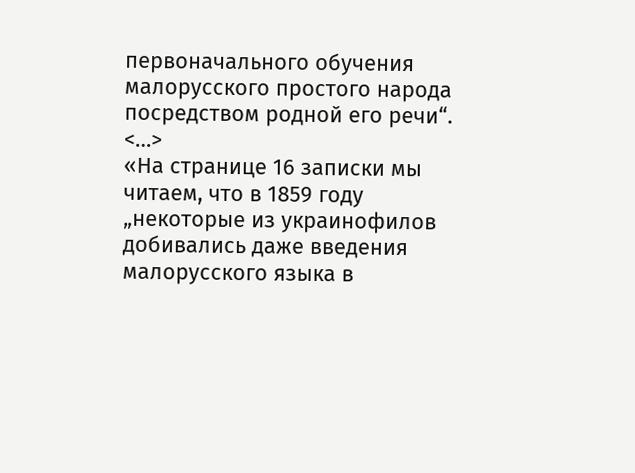первоначального обучения малорусского простого народа посредством родной его речи“. <…>
«На странице 16 записки мы читаем, что в 1859 году „некоторые из украинофилов добивались даже введения малорусского языка в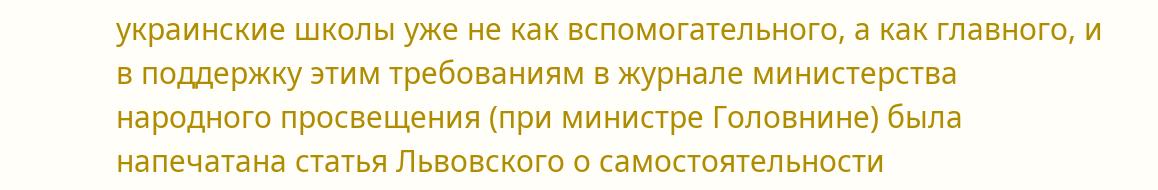украинские школы уже не как вспомогательного, а как главного, и в поддержку этим требованиям в журнале министерства народного просвещения (при министре Головнине) была напечатана статья Львовского о самостоятельности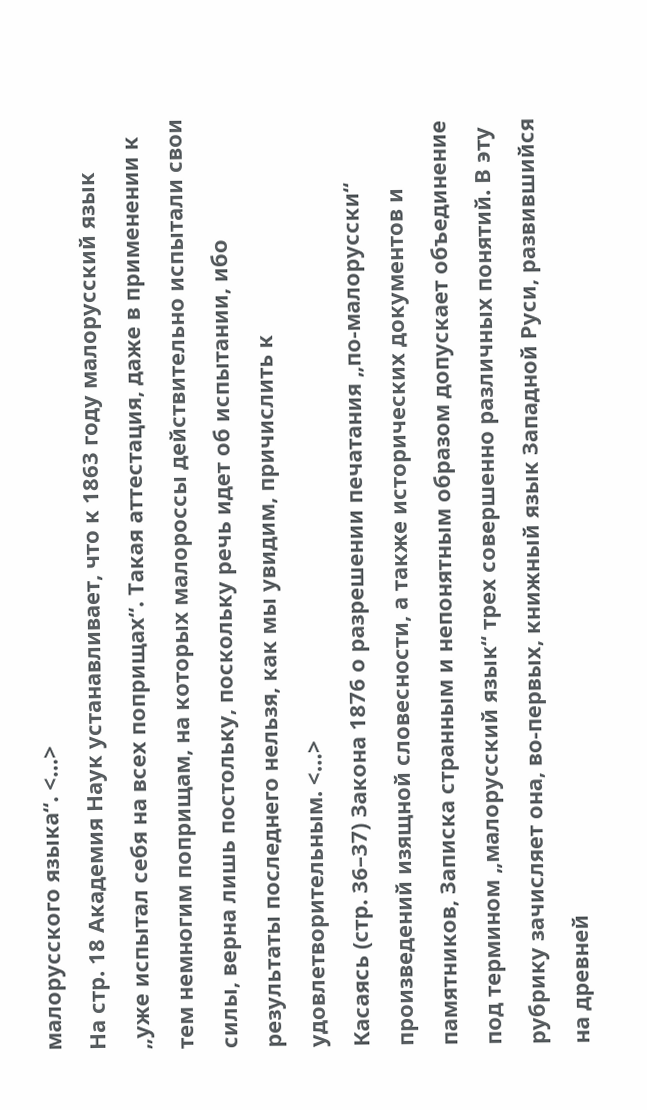малорусского языка“. <…>
На стр. 18 Академия Наук устанавливает, что к 1863 году малорусский язык „уже испытал себя на всех поприщах“. Такая аттестация, даже в применении к тем немногим поприщам, на которых малороссы действительно испытали свои силы, верна лишь постольку, поскольку речь идет об испытании, ибо результаты последнего нельзя, как мы увидим, причислить к удовлетворительным. <…>
Касаясь (стр. 36–37) Закона 1876 о разрешении печатания „по-малорусски“ произведений изящной словесности, а также исторических документов и памятников, Записка странным и непонятным образом допускает объединение под термином „малорусский язык“ трех совершенно различных понятий. В эту рубрику зачисляет она, во-первых, книжный язык Западной Руси, развившийся на древней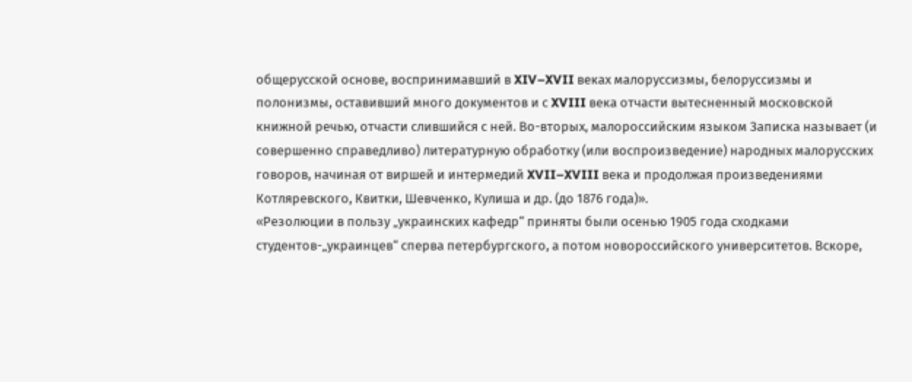общерусской основе, воспринимавший в XIV–XVII веках малоруссизмы, белоруссизмы и полонизмы, оставивший много документов и с XVIII века отчасти вытесненный московской книжной речью, отчасти слившийся с ней. Во-вторых, малороссийским языком Записка называет (и совершенно справедливо) литературную обработку (или воспроизведение) народных малорусских говоров, начиная от виршей и интермедий XVII–XVIII века и продолжая произведениями Котляревского, Квитки, Шевченко, Кулиша и др. (до 1876 года)».
«Резолюции в пользу „украинских кафедр“ приняты были осенью 1905 года сходками студентов-„украинцев“ сперва петербургского, а потом новороссийского университетов. Вскоре,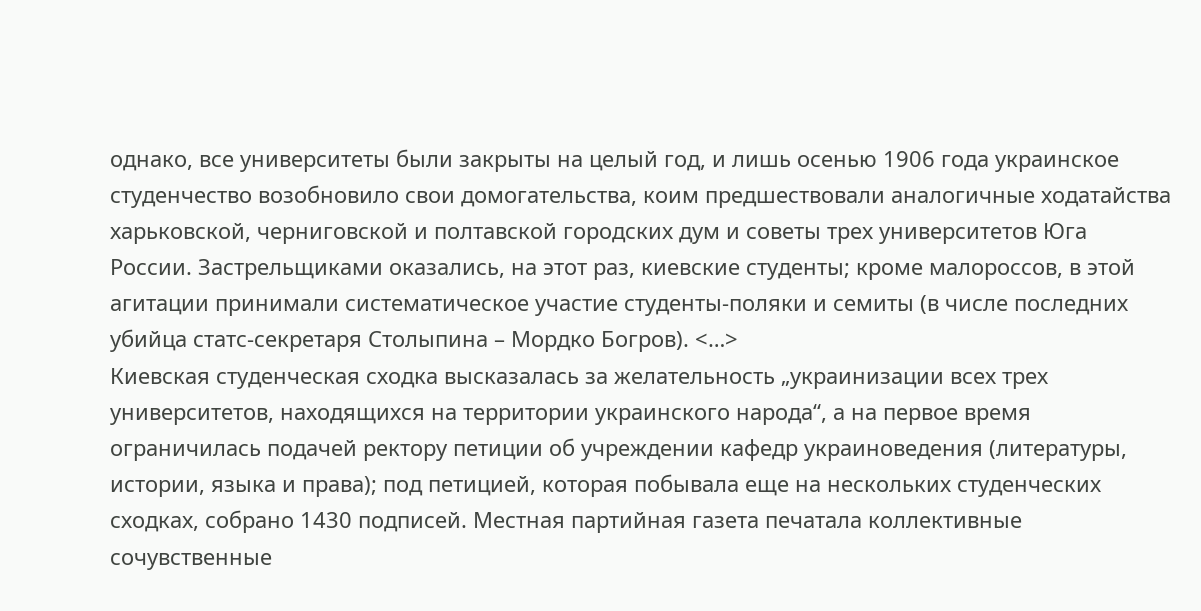однако, все университеты были закрыты на целый год, и лишь осенью 1906 года украинское студенчество возобновило свои домогательства, коим предшествовали аналогичные ходатайства харьковской, черниговской и полтавской городских дум и советы трех университетов Юга России. Застрельщиками оказались, на этот раз, киевские студенты; кроме малороссов, в этой агитации принимали систематическое участие студенты-поляки и семиты (в числе последних убийца статс-секретаря Столыпина – Мордко Богров). <…>
Киевская студенческая сходка высказалась за желательность „украинизации всех трех университетов, находящихся на территории украинского народа“, а на первое время ограничилась подачей ректору петиции об учреждении кафедр украиноведения (литературы, истории, языка и права); под петицией, которая побывала еще на нескольких студенческих сходках, собрано 1430 подписей. Местная партийная газета печатала коллективные сочувственные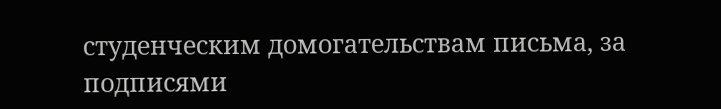студенческим домогательствам письма, за подписями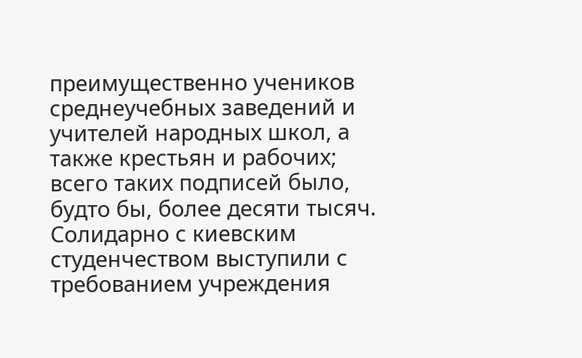преимущественно учеников среднеучебных заведений и учителей народных школ, а также крестьян и рабочих; всего таких подписей было, будто бы, более десяти тысяч. Солидарно с киевским студенчеством выступили с требованием учреждения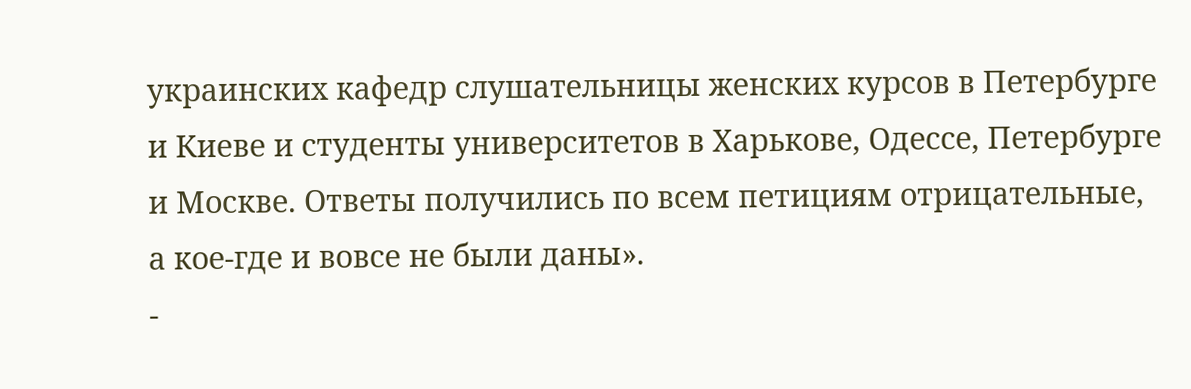украинских кафедр слушательницы женских курсов в Петербурге и Киеве и студенты университетов в Харькове, Одессе, Петербурге и Москве. Ответы получились по всем петициям отрицательные, а кое-где и вовсе не были даны».
-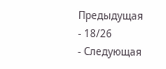Предыдущая
- 18/26
- Следующая